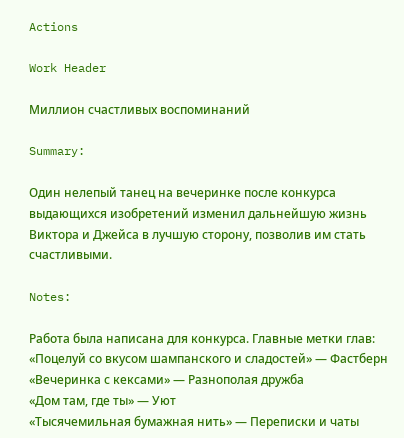Actions

Work Header

Миллион счастливых воспоминаний

Summary:

Один нелепый танец на вечеринке после конкурса выдающихся изобретений изменил дальнейшую жизнь Виктора и Джейса в лучшую сторону, позволив им стать счастливыми.

Notes:

Работа была написана для конкурса. Главные метки глав:
«Поцелуй со вкусом шампанского и сладостей» — Фастберн
«Вечеринка с кексами» — Разнополая дружба
«Дом там, где ты» — Уют
«Тысячемильная бумажная нить» — Переписки и чаты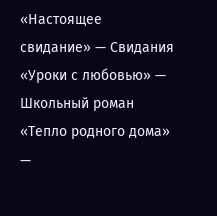«Настоящее свидание» — Свидания
«Уроки с любовью» — Школьный роман
«Тепло родного дома» —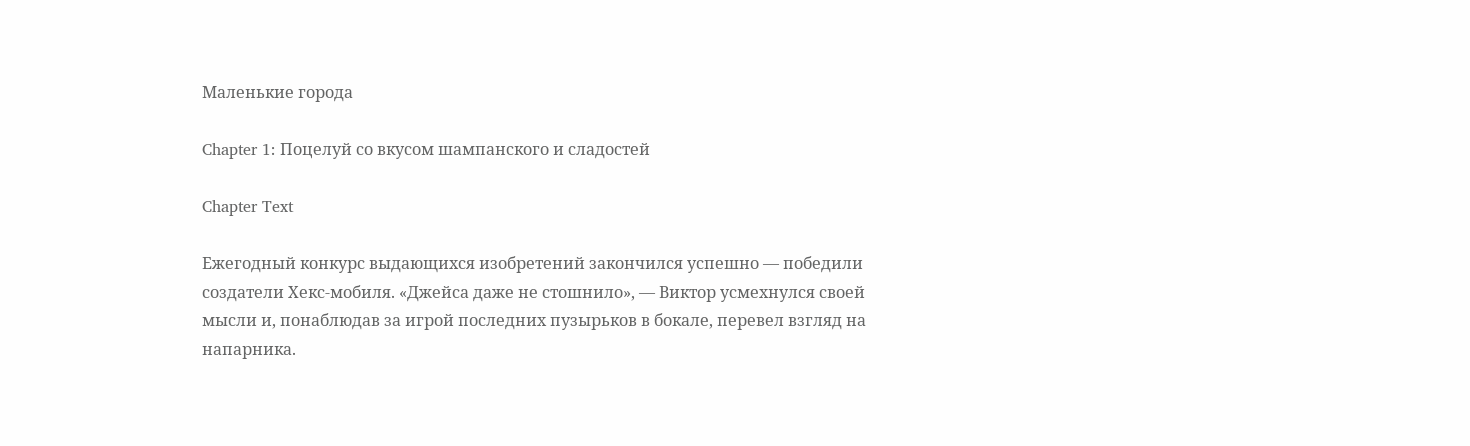Маленькие города

Chapter 1: Поцелуй со вкусом шампанского и сладостей

Chapter Text

Ежегодный конкурс выдающихся изобретений закончился успешно — победили создатели Хекс-мобиля. «Джейса даже не стошнило», — Виктор усмехнулся своей мысли и, понаблюдав за игрой последних пузырьков в бокале, перевел взгляд на напарника.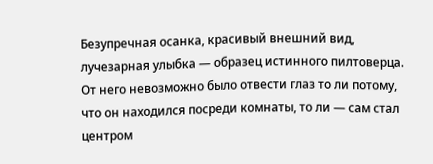Безупречная осанка, красивый внешний вид, лучезарная улыбка — образец истинного пилтоверца. От него невозможно было отвести глаз то ли потому, что он находился посреди комнаты, то ли — сам стал центром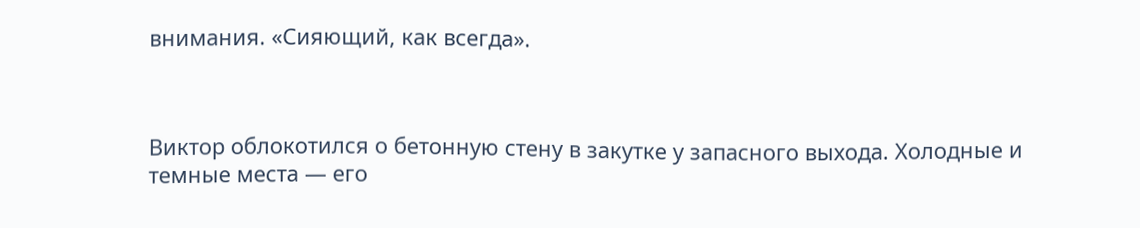внимания. «Сияющий, как всегда».



Виктор облокотился о бетонную стену в закутке у запасного выхода. Холодные и темные места — его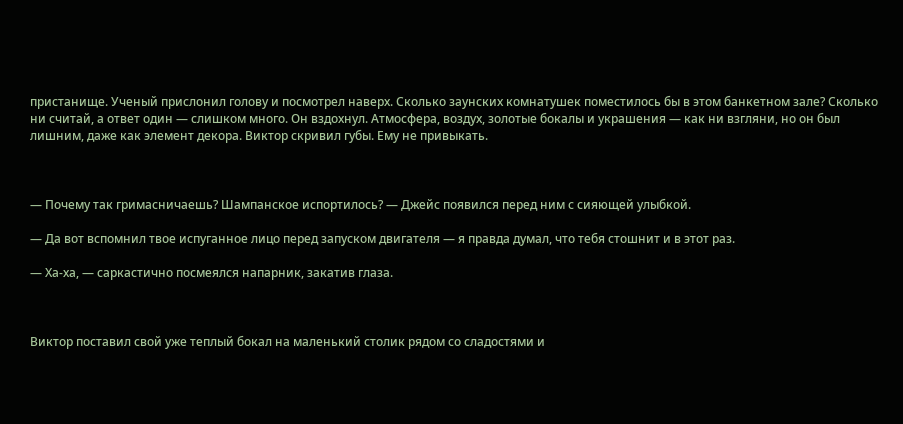пристанище. Ученый прислонил голову и посмотрел наверх. Сколько заунских комнатушек поместилось бы в этом банкетном зале? Сколько ни считай, а ответ один — слишком много. Он вздохнул. Атмосфера, воздух, золотые бокалы и украшения — как ни взгляни, но он был лишним, даже как элемент декора. Виктор скривил губы. Ему не привыкать.



— Почему так гримасничаешь? Шампанское испортилось? — Джейс появился перед ним с сияющей улыбкой.

— Да вот вспомнил твое испуганное лицо перед запуском двигателя — я правда думал, что тебя стошнит и в этот раз.

— Ха-ха, — саркастично посмеялся напарник, закатив глаза.



Виктор поставил свой уже теплый бокал на маленький столик рядом со сладостями и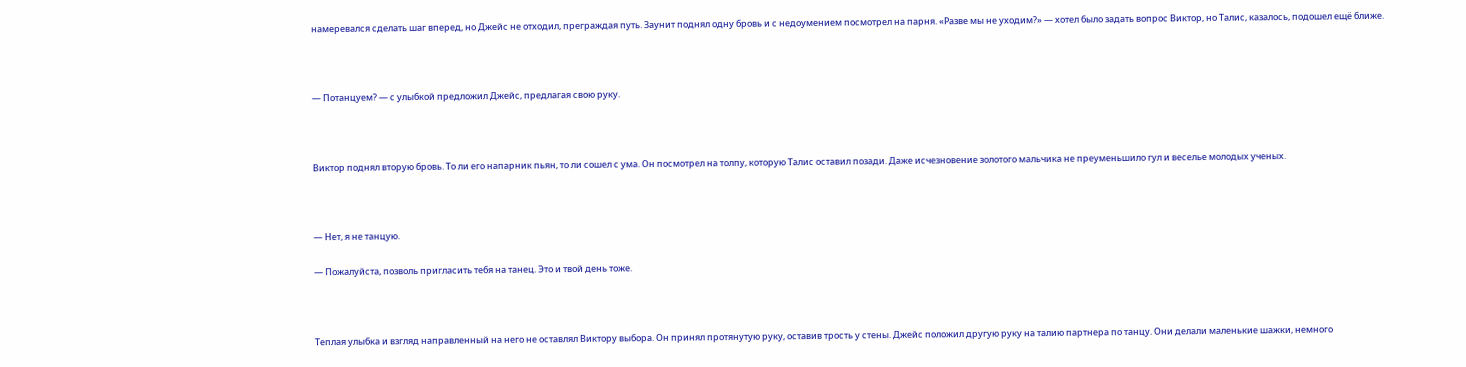намеревался сделать шаг вперед, но Джейс не отходил, преграждая путь. Заунит поднял одну бровь и с недоумением посмотрел на парня. «Разве мы не уходим?» — хотел было задать вопрос Виктор, но Талис, казалось, подошел ещё ближе.



— Потанцуем? — с улыбкой предложил Джейс, предлагая свою руку.



Виктор поднял вторую бровь. То ли его напарник пьян, то ли сошел с ума. Он посмотрел на толпу, которую Талис оставил позади. Даже исчезновение золотого мальчика не преуменьшило гул и веселье молодых ученых.



— Нет, я не танцую.

— Пожалуйста, позволь пригласить тебя на танец. Это и твой день тоже.



Теплая улыбка и взгляд направленный на него не оставлял Виктору выбора. Он принял протянутую руку, оставив трость у стены. Джейс положил другую руку на талию партнера по танцу. Они делали маленькие шажки, немного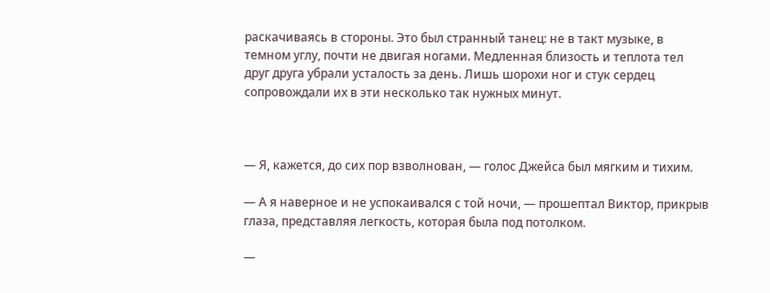раскачиваясь в стороны. Это был странный танец: не в такт музыке, в темном углу, почти не двигая ногами. Медленная близость и теплота тел друг друга убрали усталость за день. Лишь шорохи ног и стук сердец сопровождали их в эти несколько так нужных минут.



— Я, кажется, до сих пор взволнован, — голос Джейса был мягким и тихим.

— А я наверное и не успокаивался с той ночи, — прошептал Виктор, прикрыв глаза, представляя легкость, которая была под потолком.

—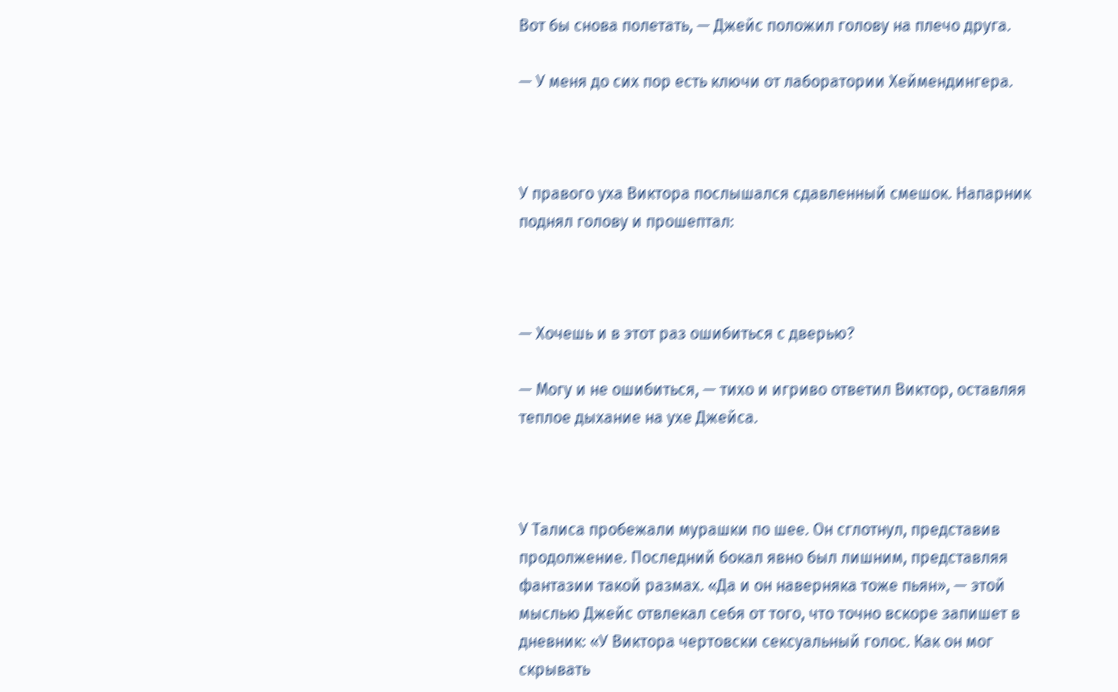Вот бы снова полетать, — Джейс положил голову на плечо друга.

— У меня до сих пор есть ключи от лаборатории Хеймендингера.



У правого уха Виктора послышался сдавленный смешок. Напарник поднял голову и прошептал:



— Хочешь и в этот раз ошибиться с дверью?

— Могу и не ошибиться, — тихо и игриво ответил Виктор, оставляя теплое дыхание на ухе Джейса.



У Талиса пробежали мурашки по шее. Он сглотнул, представив продолжение. Последний бокал явно был лишним, представляя фантазии такой размах. «Да и он наверняка тоже пьян», — этой мыслью Джейс отвлекал себя от того, что точно вскоре запишет в дневник: «У Виктора чертовски сексуальный голос. Как он мог скрывать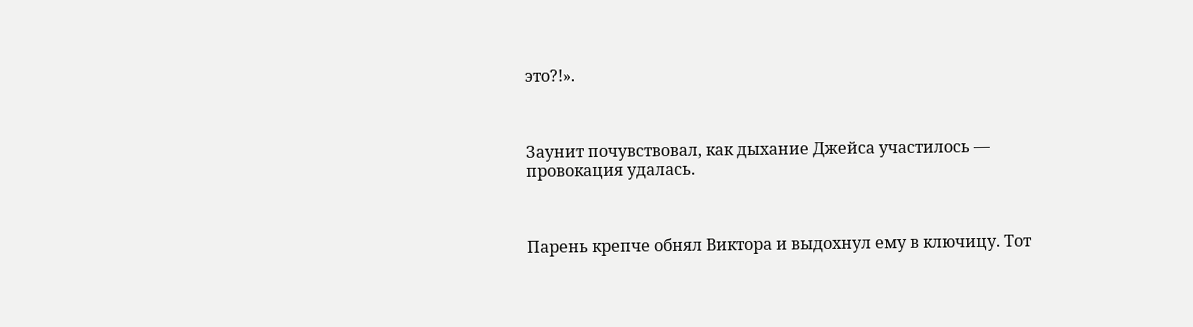это?!».



Заунит почувствовал, как дыхание Джейса участилось — провокация удалась.



Парень крепче обнял Виктора и выдохнул ему в ключицу. Тот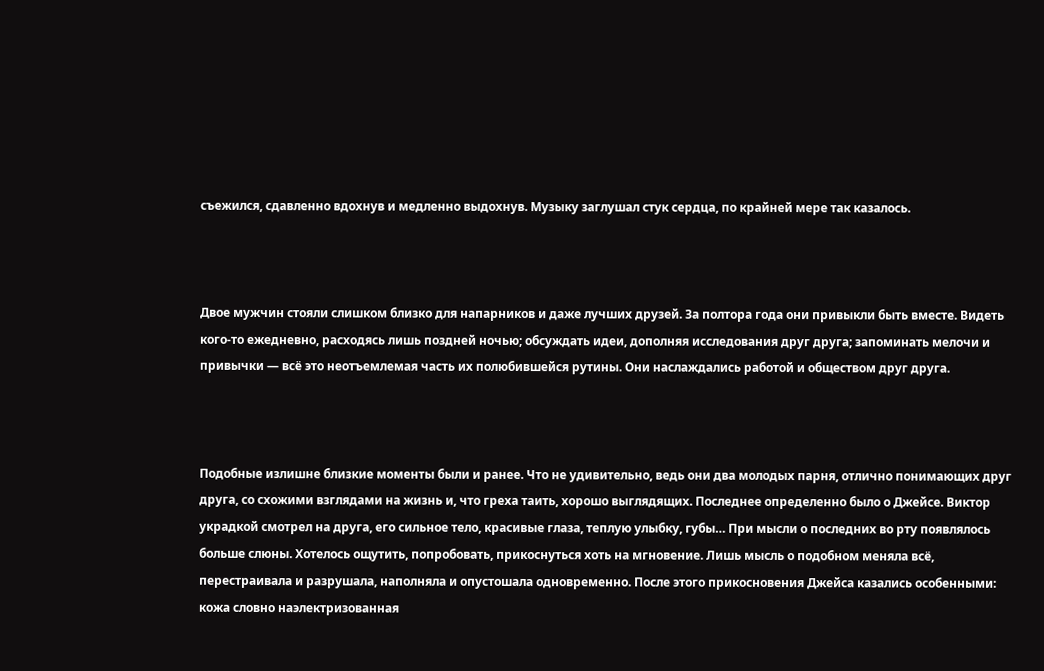съежился, сдавленно вдохнув и медленно выдохнув. Музыку заглушал стук сердца, по крайней мере так казалось.



Двое мужчин стояли слишком близко для напарников и даже лучших друзей. За полтора года они привыкли быть вместе. Видеть кого-то ежедневно, расходясь лишь поздней ночью; обсуждать идеи, дополняя исследования друг друга; запоминать мелочи и привычки — всё это неотъемлемая часть их полюбившейся рутины. Они наслаждались работой и обществом друг друга.



Подобные излишне близкие моменты были и ранее. Что не удивительно, ведь они два молодых парня, отлично понимающих друг друга, со схожими взглядами на жизнь и, что греха таить, хорошо выглядящих. Последнее определенно было о Джейсе. Виктор украдкой смотрел на друга, его сильное тело, красивые глаза, теплую улыбку, губы… При мысли о последних во рту появлялось больше слюны. Хотелось ощутить, попробовать, прикоснуться хоть на мгновение. Лишь мысль о подобном меняла всё, перестраивала и разрушала, наполняла и опустошала одновременно. После этого прикосновения Джейса казались особенными: кожа словно наэлектризованная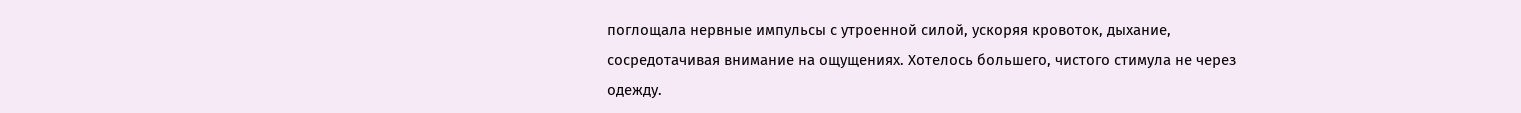поглощала нервные импульсы с утроенной силой, ускоряя кровоток, дыхание, сосредотачивая внимание на ощущениях. Хотелось большего, чистого стимула не через одежду.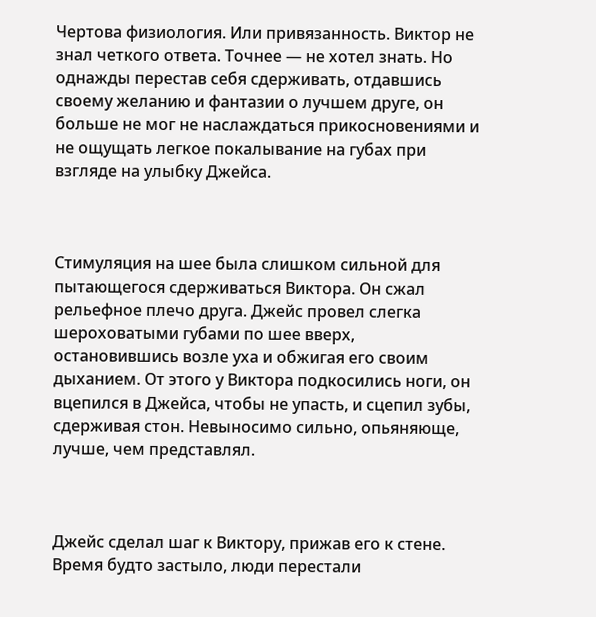Чертова физиология. Или привязанность. Виктор не знал четкого ответа. Точнее — не хотел знать. Но однажды перестав себя сдерживать, отдавшись своему желанию и фантазии о лучшем друге, он больше не мог не наслаждаться прикосновениями и не ощущать легкое покалывание на губах при взгляде на улыбку Джейса.



Стимуляция на шее была слишком сильной для пытающегося сдерживаться Виктора. Он сжал рельефное плечо друга. Джейс провел слегка шероховатыми губами по шее вверх, остановившись возле уха и обжигая его своим дыханием. От этого у Виктора подкосились ноги, он вцепился в Джейса, чтобы не упасть, и сцепил зубы, сдерживая стон. Невыносимо сильно, опьяняюще, лучше, чем представлял.



Джейс сделал шаг к Виктору, прижав его к стене. Время будто застыло, люди перестали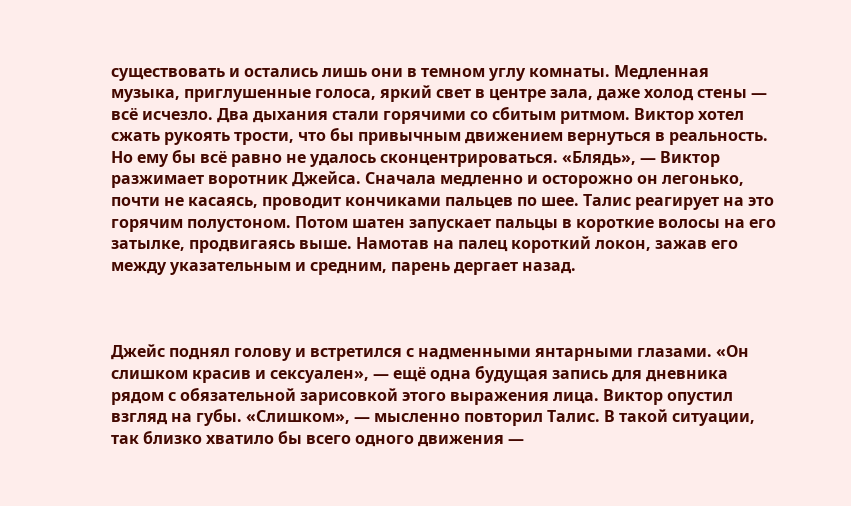существовать и остались лишь они в темном углу комнаты. Медленная музыка, приглушенные голоса, яркий свет в центре зала, даже холод стены — всё исчезло. Два дыхания стали горячими со сбитым ритмом. Виктор хотел сжать рукоять трости, что бы привычным движением вернуться в реальность. Но ему бы всё равно не удалось сконцентрироваться. «Блядь», — Виктор разжимает воротник Джейса. Сначала медленно и осторожно он легонько, почти не касаясь, проводит кончиками пальцев по шее. Талис реагирует на это горячим полустоном. Потом шатен запускает пальцы в короткие волосы на его затылке, продвигаясь выше. Намотав на палец короткий локон, зажав его между указательным и средним, парень дергает назад.



Джейс поднял голову и встретился с надменными янтарными глазами. «Он слишком красив и сексуален», — ещё одна будущая запись для дневника рядом с обязательной зарисовкой этого выражения лица. Виктор опустил взгляд на губы. «Слишком», — мысленно повторил Талис. В такой ситуации, так близко хватило бы всего одного движения —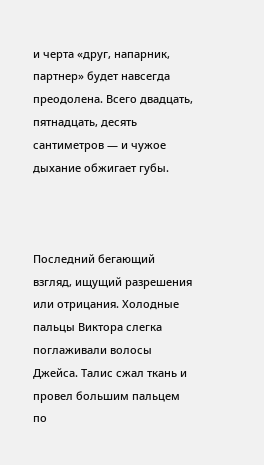и черта «друг, напарник, партнер» будет навсегда преодолена. Всего двадцать, пятнадцать, десять сантиметров — и чужое дыхание обжигает губы.



Последний бегающий взгляд, ищущий разрешения или отрицания. Холодные пальцы Виктора слегка поглаживали волосы Джейса. Талис сжал ткань и провел большим пальцем по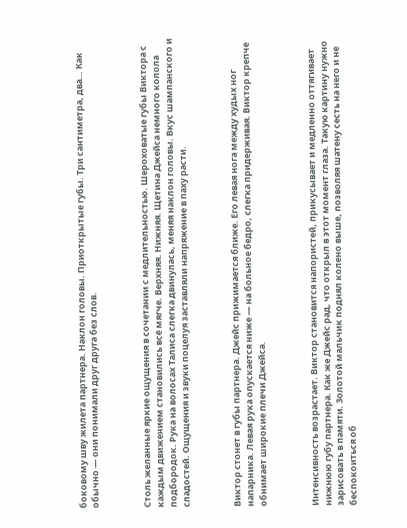боковому шву жилета партнера. Наклон головы. Приоткрытые губы. Три сантиметра, два… Как обычно — они понимали друг друга без слов.



Столь желанные яркие ощущения в сочетании с медлительностью. Шероховатые губы Виктора с каждым движением становились всё мягче. Верхняя. Нижняя. Щетина Джейса немного колола подбородок. Рука на волосах Талиса слегка двинулась, меняя наклон головы. Вкус шампанского и сладостей. Ощущения и звуки поцелуя заставляли напряжение в паху расти.



Виктор стонет в губы партнера. Джейс прижимается ближе. Его левая нога между худых ног напарника. Левая рука опускается ниже — на больное бедро, слегка придерживая. Виктор крепче обнимает широкие плечи Джейса.



Интенсивность возрастает. Виктор становится напористей, прикусывает и медленно оттягивает нижнюю губу партнера. Как же Джейс рад, что открыл в этот момент глаза. Такую картину нужно зарисовать в памяти. Золотой мальчик поднял колено выше, позволяя шатену сесть на него и не беспокоиться об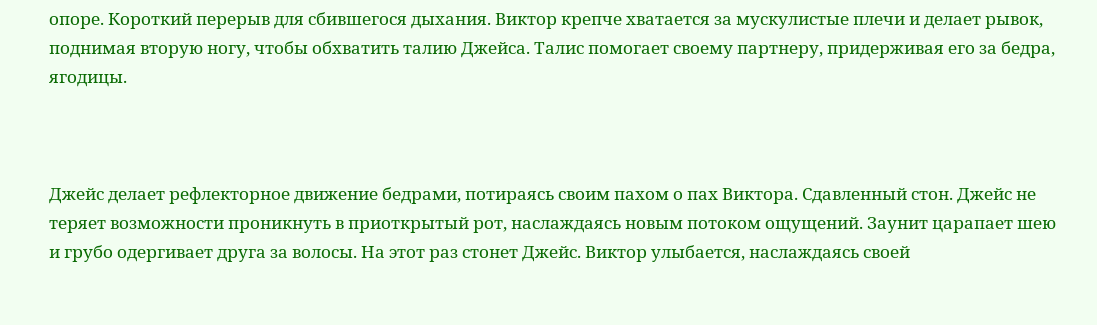опоре. Короткий перерыв для сбившегося дыхания. Виктор крепче хватается за мускулистые плечи и делает рывок, поднимая вторую ногу, чтобы обхватить талию Джейса. Талис помогает своему партнеру, придерживая его за бедра, ягодицы.



Джейс делает рефлекторное движение бедрами, потираясь своим пахом о пах Виктора. Сдавленный стон. Джейс не теряет возможности проникнуть в приоткрытый рот, наслаждаясь новым потоком ощущений. Заунит царапает шею и грубо одергивает друга за волосы. На этот раз стонет Джейс. Виктор улыбается, наслаждаясь своей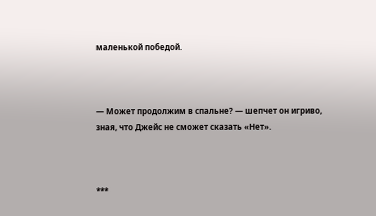маленькой победой.



— Может продолжим в спальне? — шепчет он игриво, зная, что Джейс не сможет сказать «Нет».



***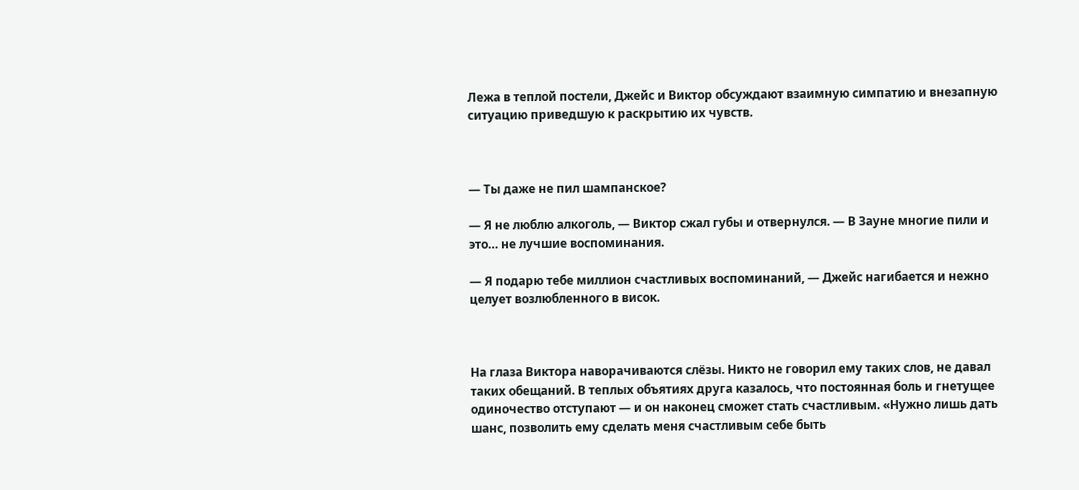Лежа в теплой постели, Джейс и Виктор обсуждают взаимную симпатию и внезапную ситуацию приведшую к раскрытию их чувств.



— Ты даже не пил шампанское?

— Я не люблю алкоголь, — Виктор сжал губы и отвернулся. — В Зауне многие пили и это… не лучшие воспоминания.

— Я подарю тебе миллион счастливых воспоминаний, — Джейс нагибается и нежно целует возлюбленного в висок.



На глаза Виктора наворачиваются слёзы. Никто не говорил ему таких слов, не давал таких обещаний. В теплых объятиях друга казалось, что постоянная боль и гнетущее одиночество отступают — и он наконец сможет стать счастливым. «Нужно лишь дать шанс, позволить ему сделать меня счастливым себе быть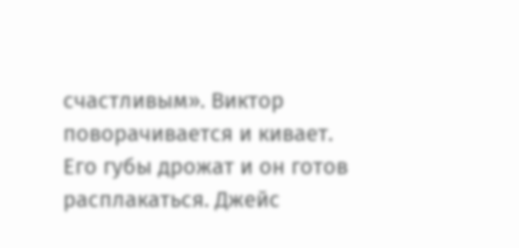счастливым». Виктор поворачивается и кивает. Его губы дрожат и он готов расплакаться. Джейс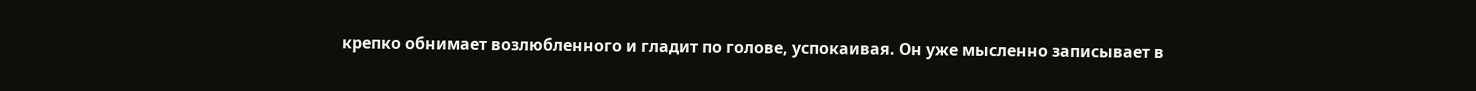крепко обнимает возлюбленного и гладит по голове, успокаивая. Он уже мысленно записывает в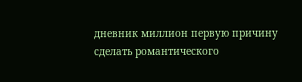дневник миллион первую причину сделать романтического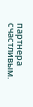партнера счастливым.